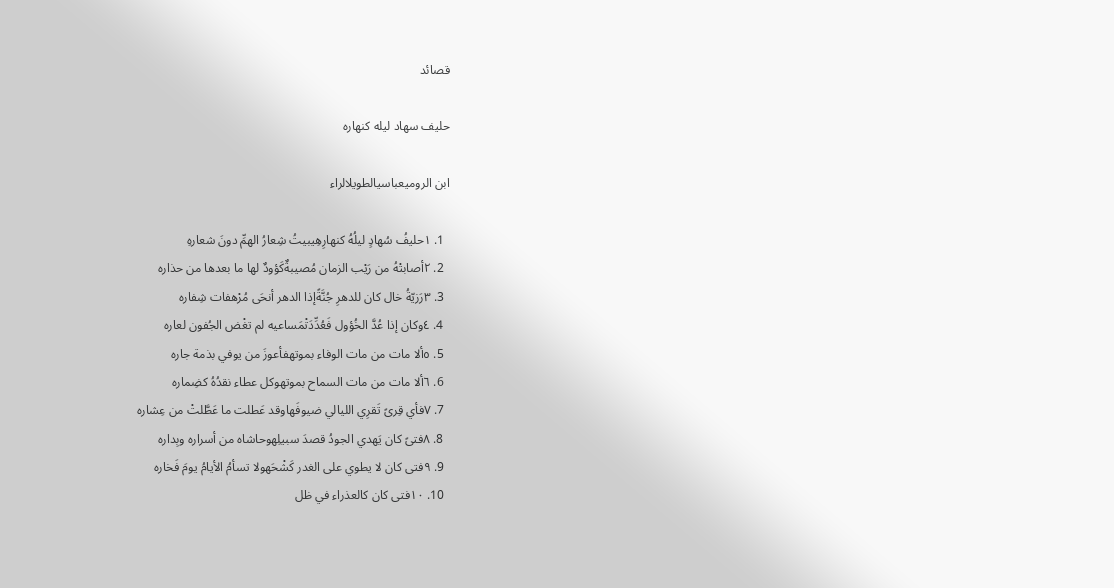قصائد

حليف سهاد ليله كنهاره

ابن الروميعباسيالطويلالراء

  1. ١حليفُ سُهادٍ ليلُهُ كنهارِهِيبيتُ شِعارُ الهمِّ دونَ شعارهِ
  2. ٢أصابتْهُ من رَيْب الزمان مُصيبةٌكَؤودٌ لها ما بعدها من حذاره
  3. ٣رَزيّةُ خال كان للدهرِ جُنَّةًإذا الدهر أنحَى مُرْهفات شِفاره
  4. ٤وكان إذا عُدَّ الخُؤول فَعُدِّدَتْمَساعيه لم تغْض الجُفون لعاره
  5. ٥ألا مات من مات الوفاء بموتهفأعوزَ من يوفي بذمة جاره
  6. ٦ألا مات من مات السماح بموتهوكل عطاء نقدُهُ كضِماره
  7. ٧فأي قِرىً تَقرِي الليالي ضيوفَهاوقد عَطلت ما عَطَّلتْ من عِشاره
  8. ٨فتىً كان يَهدي الجودُ قصدَ سبيلِهوحاشاه من أسراره وبِداره
  9. ٩فتى كان لا يطوي على الغدر كَشْحَهولا تسأمُ الأيامُ يومَ فَخاره
  10. ١٠فتى كان كالعذراء في ظل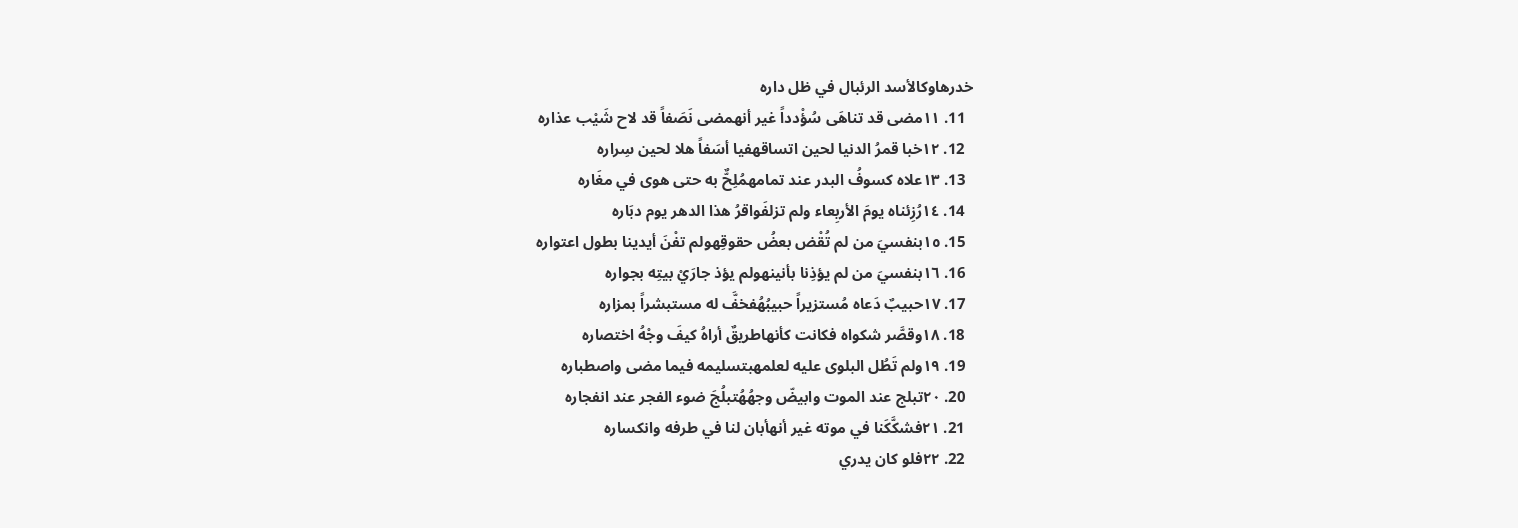خدرهاوكالأسد الرئبال في ظل داره
  11. ١١مضى قد تناهَى سُؤْدداً غير أنهمضى نَصَفاً قد لاح شَيْب عذاره
  12. ١٢خبا قمرُ الدنيا لحين اتساقهفيا أسَفاً هلا لحين سِراره
  13. ١٣علاه كسوفُ البدر عند تمامهمُلِحٌّ به حتى هوى في مغَاره
  14. ١٤رُزِئناه يومَ الأربِعاء ولم تزلفَواقرُ هذا الدهر يوم دبَاره
  15. ١٥بنفسيَ من لم تُقْض بعضُ حقوقِهولم تفْنَ أيدينا بطول اعتواره
  16. ١٦بنفسيَ من لم يؤذِنا بأنينهولم يؤذ جارَيْ بيتِه بجواره
  17. ١٧حبيبٌ دَعاه مُستزيراً حبيبُهُفخفَّ له مستبشراً بمزاره
  18. ١٨وقصَّر شكواه فكانت كأنهاطريقٌ أراهُ كيفَ وجْهُ اختصاره
  19. ١٩ولم تَطُل البلوى عليه لعلمهبتسليمه فيما مضى واصطباره
  20. ٢٠تبلج عند الموت وابيضّ وجهُهُتبلُجَ ضوء الفجر عند انفجاره
  21. ٢١فشكَّكَنا في موته غير أنهأبان لنا في طرفه وانكساره
  22. ٢٢فلو كان يدري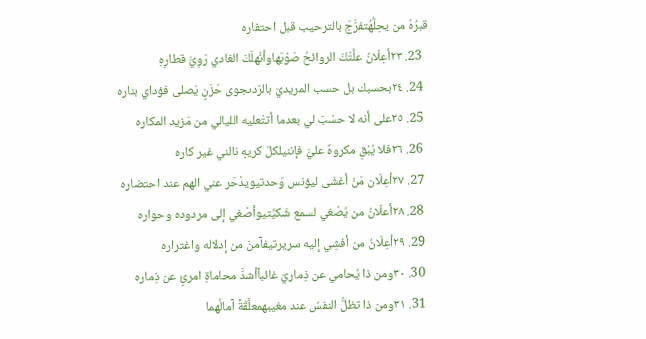قبرُهُ من يحِلُّهُتفرَّجَ بالترحيب قبل احتفاره
  23. ٢٣أعِلّانُ علَّتْكَ الروائحُ صَوْبَهاوأنْهلَكَ الغادي رَوِيَّ قطارِهِ
  24. ٢٤بحسبك بل حسب المريديَ بالرّدىجوى حَزَنٍ يَصلى فؤداي بناره
  25. ٢٥على أنه لا حسْبَ لي بعدما أتتْعليه الليالي من مَزيد المكاره
  26. ٢٦فلا يُبْقِ مكروهٌ عليَّ فإننيلكلّ كريهٍ نالني غير كاره
  27. ٢٧أعِلّان مَنْ أغشَى ليؤنس وَحدتيويدْحَر عني الهم عند احتضاره
  28. ٢٨أعلّانُ من يُصْغي لسمع شَكيَّتيوأصْغي إلى مردوده وحواره
  29. ٢٩أعِلّانُ من أفشِي إليه سريرتيفآمنَ من إدلاله واغتراره
  30. ٣٠ومن ذا يُحامي عن ذِماريَ غائباًأشدَّ محاماةِ امرئٍ عن ذِماره
  31. ٣١ومن ذا تظلُّ النفسُ عند مغيبهمعلَّقَةً آمالُهما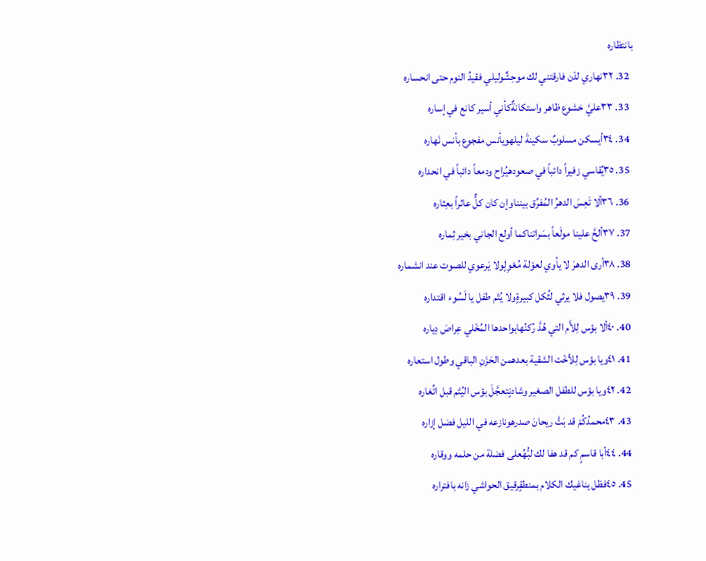بانتظاره
  32. ٣٢نهاري لدْن فارقتني لك موحِشٌوليلي فقيدُ النوم حتى انحساره
  33. ٣٣عليَّ خشوع ظاهر واستكانةٌكأني أسير كانع في إساره
  34. ٣٤أيسكن مسلوبٌ سكينةَ ليلهويأنس مفجوع بأنس نَهاره
  35. ٣٥يُقاسي زفيراً دائباً في صعودهيُراح ودمعاً دائباً في انحداره
  36. ٣٦ألا تَعِسَ الدهرُ المُفرِّق بينناوإن كان كلٌّ عاثراً بعِثاره
  37. ٣٧ألحَّ علينا مولَعاً بسَراتناكما أولع الجاني بخير ثِماره
  38. ٣٨أرى الدهرَ لا يأوي لعوْلة مُعْوِلٍولا يَرعوي للصوت عند انشماره
  39. ٣٩يصول فلا يرثي لثُكل كبيرةٍولا يُتْم طفل يا لَسُوء اقتداره
  40. ٤٠ألا بؤس لِلأَم التي هُدَّ رُكنُهابواحدها المُخْلي عِراصَ دِياره
  41. ٤١ويا بؤس لِلأخْت الشقية بعدهمن الحَزَنِ الباقي وطول استعاره
  42. ٤٢ويا بؤس للطفل الصغير وشادنٍتعجَّلَ بؤس اليُتْم قبل اتِّغاره
  43. ٤٣محمدُكُمْ قد بَتَّ ريحانَ صدرهونازعه في الليل فضل إزاره
  44. ٤٤أبا قاسمٍ كم قد هفا لك لبُّهُعلى فضلة من حلمه ووقاره
  45. ٤٥فظل يناغيك الكلام بمنطقٍرقيق الحواشي زانه بافتراره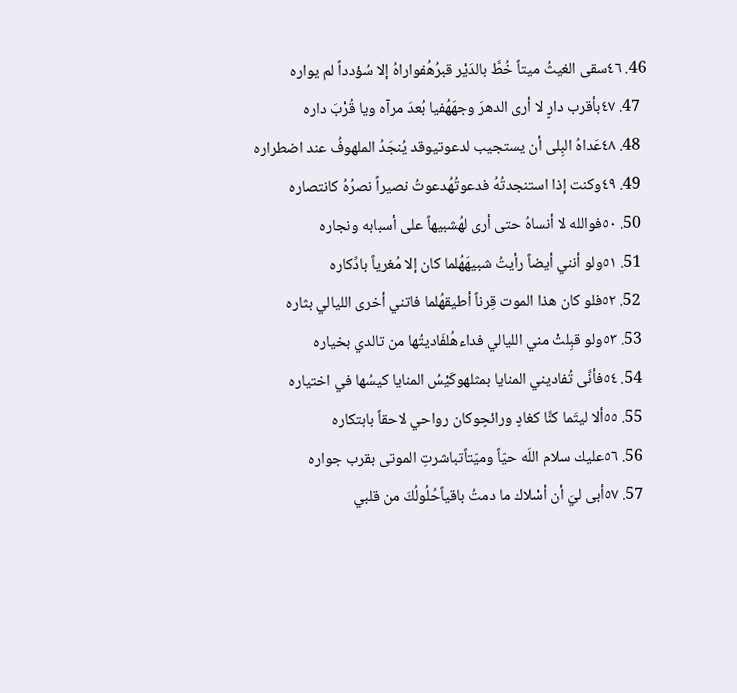46. ٤٦سقى الغيثُ ميتاً خُطَّ بالدَيْر قبرُهُفواراهُ إلا سُؤدداً لم يواره
  47. ٤٧بأقرب دارٍ لا أرى الدهرَ وجهَهُفيا بُعدَ مرآه ويا قُرْبَ داره
  48. ٤٨عَداهُ البِلى أن يستجيب لدعوتيوقد يُنجَدُ الملهوفُ عند اضطراره
  49. ٤٩وكنت إذا استنجدتُهُ فدعوتُهُدعوتُ نصيراً نصرُهُ كانتصاره
  50. ٥٠فوالله لا أنساهُ حتى أرى لهُشبيهاً على أسبابه ونجاره
  51. ٥١ولو أنني أيضاً رأيتُ شبيهَهُلما كان إلا مُغرياً بادِّكاره
  52. ٥٢فلو كان هذا الموت قِرناً أطيقهُلما فاتني أخرى الليالي بثاره
  53. ٥٣ولو قبِلتْ مني الليالي فداءهُلفَاديتُها من تالدي بخياره
  54. ٥٤فأنَّى تُفاديني المنايا بمثلهوكَيْسُ المنايا كيسُها في اختياره
  55. ٥٥ألا ليتَما كنَّا كغادٍ ورائحٍوكان رواحي لاحقاً بابتكاره
  56. ٥٦عليك سلام اللَه حيّاً وميّتاًتباشرتِ الموتى بقرب جواره
  57. ٥٧أبى ليَ أن أسْلاك ما دمتُ باقياًحُلُولُكَ من قلبي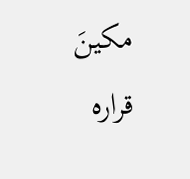مكينَ قراره